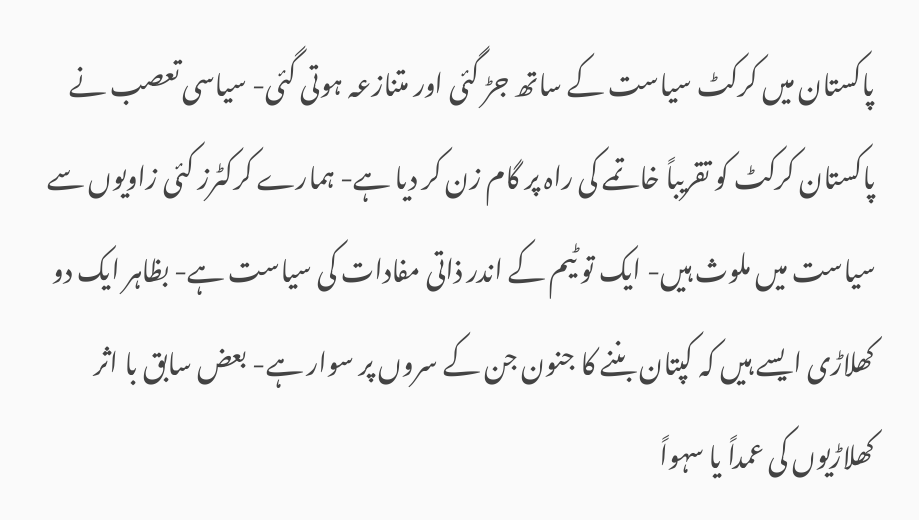پاکستان میں کرکٹ سیاست کے ساتھ جڑ گئی اور متنازعہ ہوتی گئی- سیاسی تعصب نے پاکستان کرکٹ کو تقریباً خاتمے کی راہ پر گام زن کر دیا ہے- ہمارے کرکٹرز کئی زاویوں سے سیاست میں ملوث ہیں- ایک تو ٹیم کے اندر ذاتی مفادات کی سیاست ہے- بظاہر ایک دو کھلاڑی ایسے ہیں کہ کپتان بننے کا جنون جن کے سروں پر سوار ہے- بعض سابق با اثر کھلاڑیوں کی عمداً یا سہواً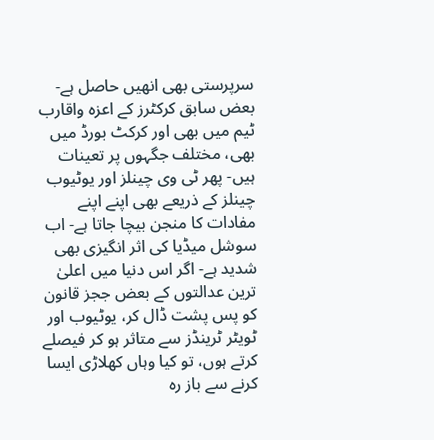سرپرستی بھی انھیں حاصل ہے- بعض سابق کرکٹرز کے اعزہ واقارب ٹیم میں بھی اور کرکٹ بورڈ میں بھی، مختلف جگہوں پر تعینات ہیں- پھر ٹی وی چینلز اور یوٹیوب چینلز کے ذریعے بھی اپنے اپنے مفادات کا منجن بیچا جاتا ہے- اب سوشل میڈیا کی اثر انگیزی بھی شدید ہے- اگر اس دنیا میں اعلیٰ ترین عدالتوں کے بعض ججز قانون کو پس پشت ڈال کر، یوٹیوب اور ٹویٹر ٹرینڈز سے متاثر ہو کر فیصلے کرتے ہوں، تو کیا وہاں کھلاڑی ایسا کرنے سے باز رہ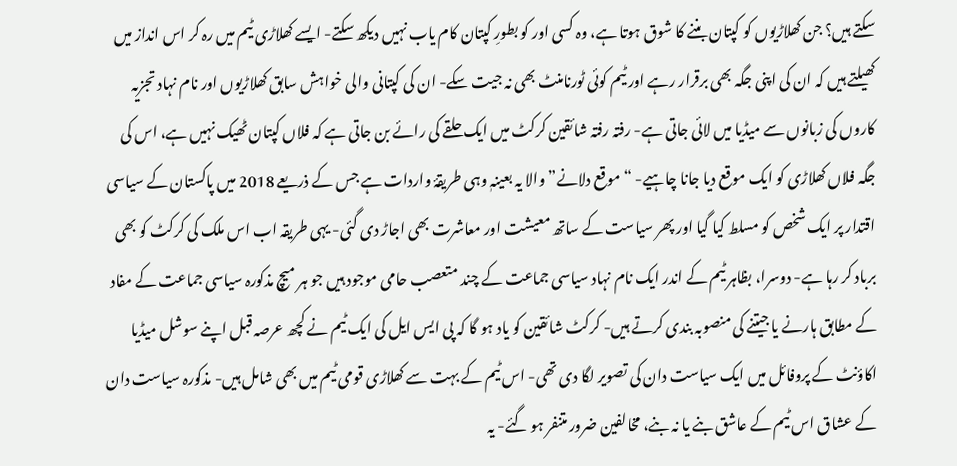سکتے ہیں؟ جن کھلاڑیوں کو کپتان بننے کا شوق ہوتا ہے، وہ کسی اور کو بطورِ کپتان کام یاب نہیں دیکھ سکتے- ایسے کھلاڑی ٹیم میں رہ کر اس انداز میں کھیلتے ہیں کہ ان کی اپنی جگہ بھی برقرار رہے اور ٹیم کوئی ٹورنامنٹ بھی نہ جیت سکے- ان کی کپتانی والی خواہش سابق کھلاڑیوں اور نام نہاد تجزیہ کاروں کی زبانوں سے میڈیا میں لائی جاتی ہے- رفتہ رفتہ شائقین کرکٹ میں ایک حلقے کی رائے بن جاتی ہے کہ فلاں کپتان ٹھیک نہیں ہے، اس کی جگہ فلاں کھلاڑی کو ایک موقع دیا جانا چاہیے- “موقع دلانے” والا یہ بعینہٖ وہی طریقۂ واردات ہے جس کے ذریعے 2018 میں پاکستان کے سیاسی اقتدار پر ایک شخص کو مسلط کیا گیا اور پھر سیاست کے ساتھ معیشت اور معاشرت بھی اجاڑ دی گئی- یہی طریقہ اب اس ملک کی کرکٹ کو بھی برباد کر رہا ہے- دوسرا، بظاہر ٹیم کے اندر ایک نام نہاد سیاسی جماعت کے چند متعصب حامی موجود ہیں جو ہر میچ مذکورہ سیاسی جماعت کے مفاد کے مطابق ہارنے یا جیتنے کی منصوبہ بندی کرتے ہیں- کرکٹ شائقین کو یاد ہو گا کہ پی ایس ایل کی ایک ٹیم نے کچھ عرصہ قبل اپنے سوشل میڈیا اکاؤنٹ کے پروفائل میں ایک سیاست دان کی تصویر لگا دی تھی- اس ٹیم کے بہت سے کھلاڑی قومی ٹیم میں بھی شامل ہیں- مذکورہ سیاست دان کے عشاق اس ٹیم کے عاشق بنے یا نہ بنے، مخالفین ضرور متنفر ہو گئے- یہ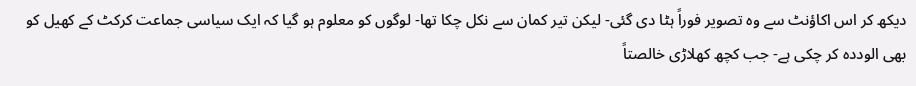دیکھ کر اس اکاؤنٹ سے وہ تصویر فوراً ہٹا دی گئی- لیکن تیر کمان سے نکل چکا تھا- لوگوں کو معلوم ہو گیا کہ ایک سیاسی جماعت کرکٹ کے کھیل کو بھی الوددہ کر چکی ہے- جب کچھ کھلاڑی خالصتاً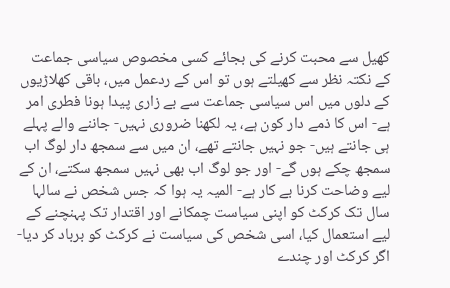کھیل سے محبت کرنے کی بجائے کسی مخصوص سیاسی جماعت کے نکتہ نظر سے کھیلتے ہوں تو اس کے ردعمل میں، باقی کھلاڑیوں کے دلوں میں اس سیاسی جماعت سے بے زاری پیدا ہونا فطری امر ہے- اس کا ذمے دار کون ہے، یہ لکھنا ضروری نہیں- جاننے والے پہلے ہی جانتے ہیں- جو نہیں جانتے تھے، ان میں سے سمجھ دار لوگ اب سمجھ چکے ہوں گے- اور جو لوگ اب بھی نہیں سمجھ سکتے، ان کے لیے وضاحت کرنا بے کار ہے- المیہ یہ ہوا کہ جس شخص نے سالہا سال تک کرکٹ کو اپنی سیاست چمکانے اور اقتدار تک پہنچنے کے لیے استعمال کیا، اسی شخص کی سیاست نے کرکٹ کو برباد کر دیا- اگر کرکٹ اور چندے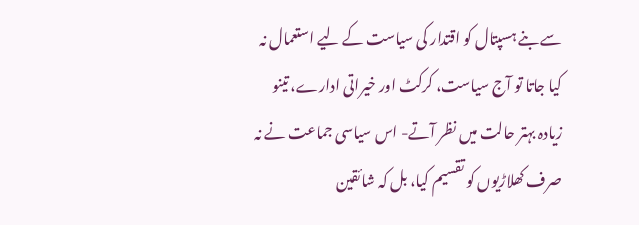سے بنے ہسپتال کو اقتدار کی سیاست کے لیے استعمال نہ کیا جاتا تو آج سیاست، کرکٹ اور خیراتی ادارے، تینو زیادہ بہتر حالت میں نظر آتے- اس سیاسی جماعت نے نہ صرف کھلاڑیوں کو تقسیم کیا، بل کہ شائقین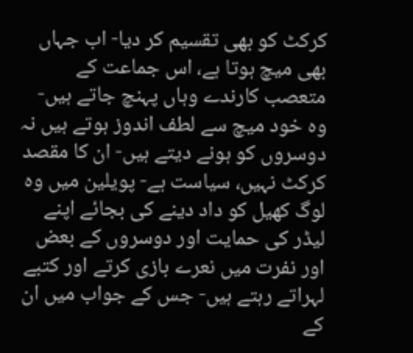کرکٹ کو بھی تقسیم کر دیا- اب جہاں بھی میچ ہوتا ہے، اس جماعت کے متعصب کارندے وہاں پہنچ جاتے ہیں- وہ خود میچ سے لطف اندوز ہوتے ہیں نہ دوسروں کو ہونے دیتے ہیں- ان کا مقصد کرکٹ نہیں، سیاست ہے- پویلین میں وہ لوگ کھیل کو داد دینے کی بجائے اپنے لیڈر کی حمایت اور دوسروں کے بعض اور نفرت میں نعرے بازی کرتے اور کتبے لہراتے رہتے ہیں- جس کے جواب میں ان کے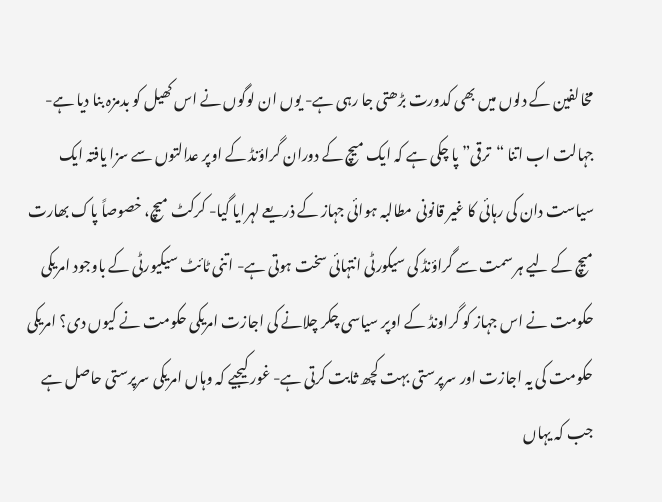مخالفین کے دلوں میں بھی کدورت بڑھتی جا رہی ہے- یوں ان لوگوں نے اس کھیل کو بدمزہ بنا دیا ہے- جہالت اب اتنا “ترقی” پا چکی ہے کہ ایک میچ کے دوران گراؤنڈ کے اوپر عدالتوں سے سزا یافتہ ایک سیاست دان کی رہائی کا غیر قانونی مطالبہ ہوائی جہاز کے ذریعے لہرایا گیا- کرکٹ میچ، خصوصاً پاک بھارت میچ کے لیے ہر سمت سے گراؤنڈ کی سیکورٹی انتہائی سخت ہوتی ہے- اتنی ٹائٹ سیکیورٹی کے باوجود امریکی حکومت نے اس جہاز کو گراونڈ کے اوپر سیاسی چکر چلانے کی اجازت امریکی حکومت نے کیوں دی؟ امریکی حکومت کی یہ اجازت اور سرپرستی بہت کچھ ثابت کرتی ہے- غور کیجیے کہ وہاں امریکی سرپرستی حاصل ہے جب کہ یہاں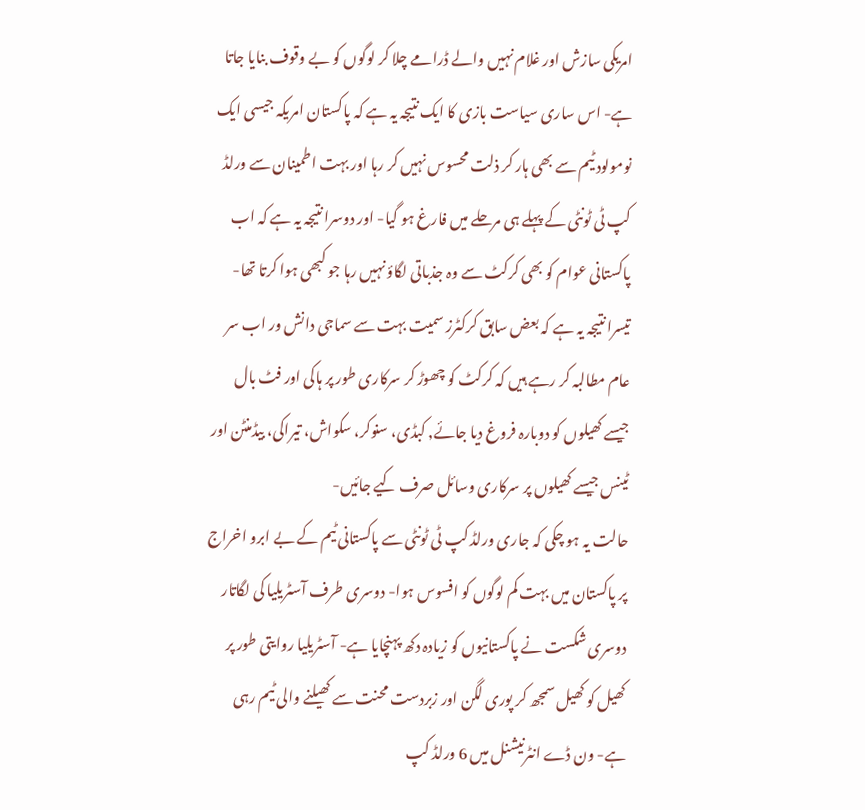امریکی سازش اور غلام نہیں والے ڈرامے چلا کر لوگوں کو بے وقوف بنایا جاتا ہے- اس ساری سیاست بازی کا ایک نتیجہ یہ ہے کہ پاکستان امریکہ جیسی ایک نومولود ٹیم سے بھی ہار کر ذلت محسوس نہیں کر رہا اور بہت اطمینان سے ورلڈ کپ ٹی ٹونٹی کے پہلے ہی مرحلے میں فارغ ہو گیا- اور دوسرا نتیجہ یہ ہے کہ اب پاکستانی عوام کو بھی کرکٹ سے وہ جذباتی لگاؤ نہیں رہا جو کبھی ہوا کرتا تھا- تیسرا نتیجہ یہ ہے کہ بعض سابق کرکٹرز سمیت بہت سے سماجی دانش ور اب سر عام مطالبہ کر رہے ہیں کہ کرکٹ کو چھوڑ کر سرکاری طور پر ہاکی اور فٹ بال جیسے کھیلوں کو دوبارہ فروغ دیا جائے, کبڈی، سنوکر، سکواش، تیراکی، بیڈمنٹن اور ٹینس جیسے کھیلوں پر سرکاری وسائل صرف کیے جائیں-
حالت یہ ہو چکی کہ جاری ورلڈ کپ ٹی ٹونٹی سے پاکستانی ٹیم کے بے ابرو اخراج پر پاکستان میں بہت کم لوگوں کو افسوس ہوا- دوسری طرف آسٹریلیا کی لگاتار دوسری شکست نے پاکستانیوں کو زیادہ دکھ پہنچایا ہے- آسٹریلیا روایتی طور پر کھیل کو کھیل سمجھ کر پوری لگن اور زبردست محنت سے کھیلنے والی ٹیم رہی ہے- ون ڈے انٹرنیشنل میں 6 ورلڈ کپ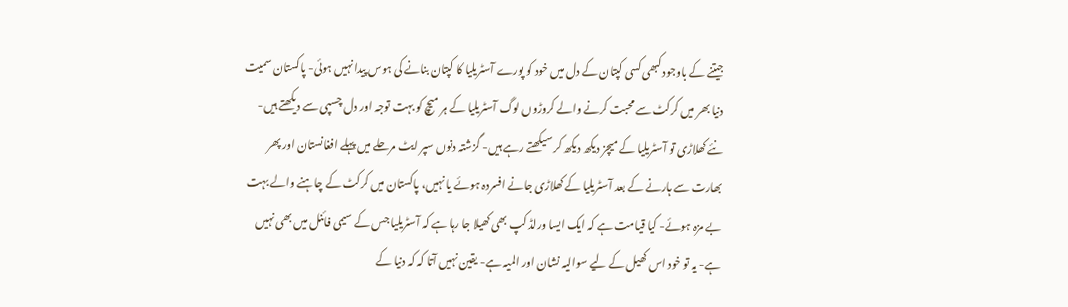جیتنے کے باوجود کبھی کسی کپتان کے دل میں خود کو پورے آسٹریلیا کا کپتان بنانے کی ہوس پیدا نہیں ہوئی- پاکستان سمیت دنیا بھر میں کرکٹ سے محبت کرنے والے کروڑوں لوگ آسٹریلیا کے ہر میچ کو بہت توجہ اور دل چسپی سے دیکھتے ہیں- نئے کھلاڑی تو آسٹریلیا کے میچز دیکھ دیکھ کر سیکھتے رہے ہیں- گزشتہ دنوں سپر ایٹ مرحلے میں پہلے افغانستان اور پھر بھارت سے ہارنے کے بعد آسٹریلیا کے کھلاڑی جانے افسردہ ہوئے یا نہیں، پاکستان میں کرکٹ کے چاہنے والے بہت بے مزہ ہوئے- کیا قیامت ہے کہ ایک ایسا ورلڈ کپ بھی کھیلا جا رہا ہے کہ آسٹریلیا جس کے سیمی فائنل میں بھی نہیں ہے- یہ تو خود اس کھیل کے لیے سوالیہ نشان اور المیہ ہے- یقین نہیں آتا کہ کہ دنیا کے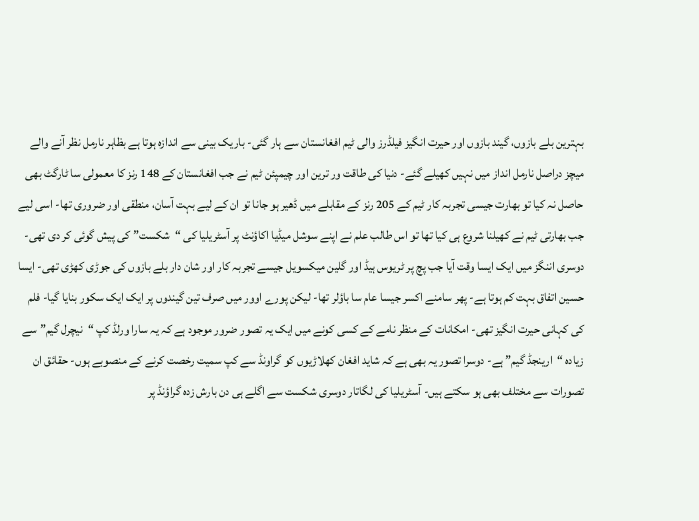بہترین بلے بازوں، گیند بازوں اور حیرت انگیز فیلڈرز والی ٹیم افغانستان سے ہار گئی- باریک بینی سے اندازہ ہوتا ہے بظاہر نارمل نظر آنے والے میچز دراصل نارمل انداز میں نہیں کھیلے گئے- دنیا کی طاقت ور ترین اور چیمپئن ٹیم نے جب افغانستان کے 148 رنز کا معمولی سا ٹارگٹ بھی حاصل نہ کیا تو بھارت جیسی تجربہ کار ٹیم کے 205 رنز کے مقابلے میں ڈھیر ہو جانا تو ان کے لیے بہت آسان، منطقی اور ضروری تھا- اسی لیے جب بھارتی ٹیم نے کھیلنا شروع ہی کیا تھا تو اس طالب علم نے اپنے سوشل میڈیا اکاؤنٹ پر آسٹریلیا کی “شکست” کی پیش گوئی کر دی تھی- دوسری اننگز میں ایک ایسا وقت آیا جب پچ پر ٹریوس ہیڈ اور گلین میکسویل جیسے تجربہ کار اور شان دار بلے بازوں کی جوڑی کھڑی تھی- ایسا حسین اتفاق بہت کم ہوتا ہے- پھر سامنے اکسر جیسا عام سا باؤلر تھا- لیکن پورے اوور میں صرف تین گیندوں پر ایک ایک سکور بنایا گیا- فلم کی کہانی حیرت انگیز تھی- امکانات کے منظر نامے کے کسی کونے میں ایک یہ تصور ضرور موجود ہے کہ یہ سارا ورلڈ کپ “نیچرل گیم” سے زیادہ “ارینجڈ گیم” ہے- دوسرا تصور یہ بھی ہے کہ شاید افغان کھلاڑیوں کو گراونڈ سے کپ سمیت رخصت کرنے کے منصوبے ہوں- حقائق ان تصورات سے مختلف بھی ہو سکتے ہیں- آسٹریلیا کی لگاتار دوسری شکست سے اگلے ہی دن بارش زدہ گراؤنڈ پر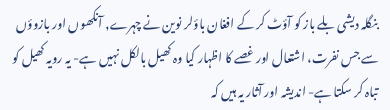بنگلہ دیشی بلے باز کو آؤٹ کر کے افغان باؤلر نوین نے چہرے, آنکھوں اور بازوؤں سے جس نفرت، اشتعال اور غصے کا اظہار کیا وہ کھیل بالکل نہیں ہے- یہ رویہ کھیل کو تباہ کر سکتا ہے- اندیشہ اور آثار یہ ہیں کہ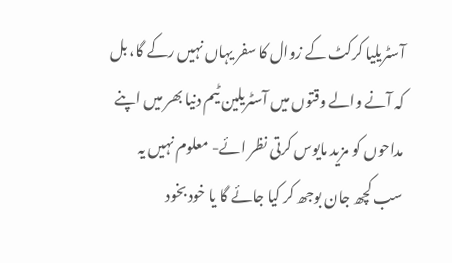آسٹریلیا کرکٹ کے زوال کا سفر یہاں نہیں رکے گا، بل کہ آنے والے وقتوں میں آسٹریلین ٹیم دنیا بھر میں اپنے مداحوں کو مزید مایوس کرتی نظر ائے- معلوم نہیں یہ سب کچھ جان بوجھ کر کیا جائے گا یا خود بخود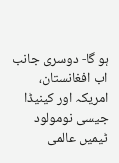ہو گا- دوسری جانب اب افغانستان، امریکہ اور کینیڈا جیسی نومولود ٹیمیں عالمی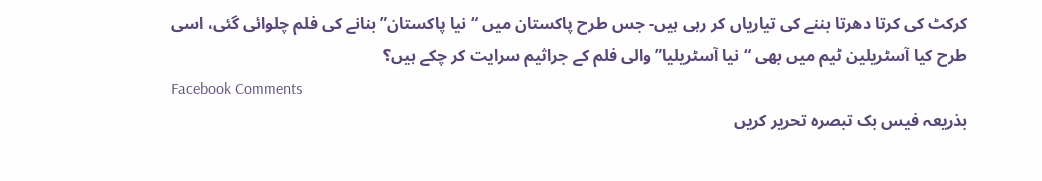کرکٹ کی کرتا دھرتا بننے کی تیاریاں کر رہی ہیں- جس طرح پاکستان میں “نیا پاکستان” بنانے کی فلم چلوائی گئی، اسی طرح کیا آسٹریلین ٹیم میں بھی “نیا آسٹریلیا” والی فلم کے جراثیم سرایت کر چکے ہیں؟
Facebook Comments
بذریعہ فیس بک تبصرہ تحریر کریں